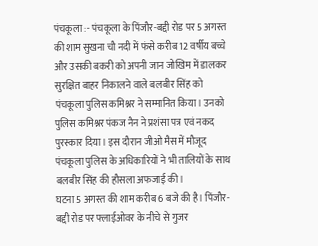पंचकूला :- पंचकूला के पिंजौर-बद्दी रोड पर 5 अगस्त की शाम सुखना चौ नदी में फंसे करीब 12 वर्षीय बच्चे और उसकी बकरी को अपनी जान जोखिम में डालकर सुरक्षित बाहर निकालने वाले बलबीर सिंह को पंचकूला पुलिस कमिश्नर ने सम्मानित किया। उनको पुलिस कमिश्नर पंकज नैन ने प्रशंसा पत्र एवं नकद पुरस्कार दिया। इस दौरान जीओ मैस में मौजूद पंचकूला पुलिस के अधिकारियों ने भी तालियों के साथ बलबीर सिंह की हौसला अफजाई की।
घटना 5 अगस्त की शाम करीब 6 बजे की है। पिंजौर-बद्दी रोड पर फ्लाईओवर के नीचे से गुजर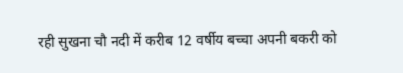रही सुखना चौ नदी में करीब 12 वर्षीय बच्चा अपनी बकरी को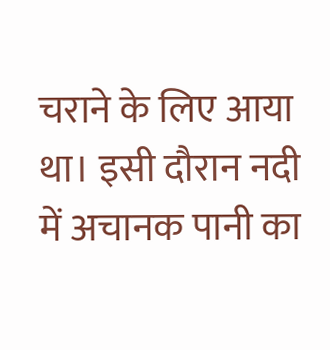चराने के लिए आया था। इसी दौरान नदी में अचानक पानी का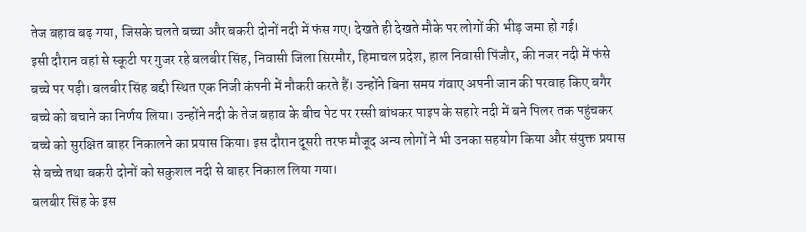तेज बहाव बढ़ गया, जिसके चलते बच्चा और बकरी दोनों नदी में फंस गए। देखते ही देखते मौके पर लोगों की भीड़ जमा हो गई।
इसी दौरान वहां से स्कूटी पर गुजर रहे बलबीर सिंह, निवासी जिला सिरमौर, हिमाचल प्रदेश, हाल निवासी पिंजौर, की नजर नदी में फंसे बच्चे पर पड़ी। बलबीर सिंह बद्दी स्थित एक निजी कंपनी में नौकरी करते हैं। उन्होंने बिना समय गंवाए अपनी जान की परवाह किए बगैर बच्चे को बचाने का निर्णय लिया। उन्होंने नदी के तेज बहाव के बीच पेट पर रस्सी बांधकर पाइप के सहारे नदी में बने पिलर तक पहुंचकर बच्चे को सुरक्षित बाहर निकालने का प्रयास किया। इस दौरान दूसरी तरफ मौजूद अन्य लोगों ने भी उनका सहयोग किया और संयुक्त प्रयास से बच्चे तथा बकरी दोनों को सकुशल नदी से बाहर निकाल लिया गया।
बलबीर सिंह के इस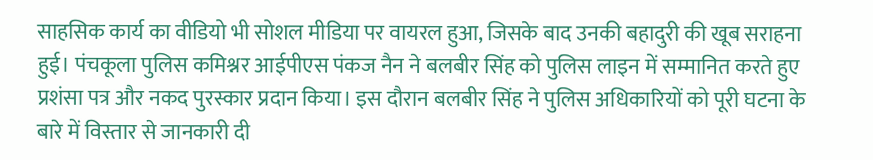साहसिक कार्य का वीडियो भी सोशल मीडिया पर वायरल हुआ, जिसके बाद उनकी बहादुरी की खूब सराहना हुई। पंचकूला पुलिस कमिश्नर आईपीएस पंकज नैन ने बलबीर सिंह को पुलिस लाइन में सम्मानित करते हुए प्रशंसा पत्र और नकद पुरस्कार प्रदान किया। इस दौरान बलबीर सिंह ने पुलिस अधिकारियों को पूरी घटना के बारे में विस्तार से जानकारी दी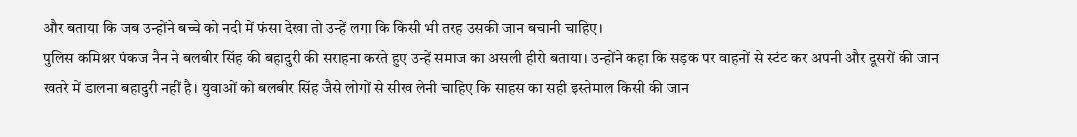और बताया कि जब उन्होंने बच्चे को नदी में फंसा देखा तो उन्हें लगा कि किसी भी तरह उसकी जान बचानी चाहिए।
पुलिस कमिश्नर पंकज नैन ने बलबीर सिंह की बहादुरी की सराहना करते हुए उन्हें समाज का असली हीरो बताया। उन्होंने कहा कि सड़क पर वाहनों से स्टंट कर अपनी और दूसरों की जान खतरे में डालना बहादुरी नहीं है। युवाओं को बलबीर सिंह जैसे लोगों से सीख लेनी चाहिए कि साहस का सही इस्तेमाल किसी की जान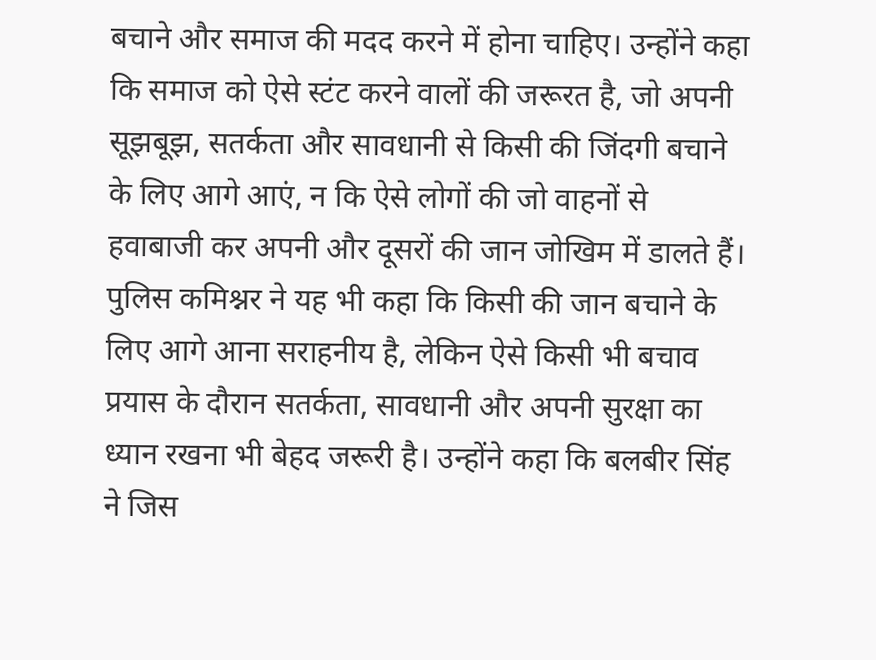बचाने और समाज की मदद करने में होना चाहिए। उन्होंने कहा कि समाज को ऐसे स्टंट करने वालों की जरूरत है, जो अपनी सूझबूझ, सतर्कता और सावधानी से किसी की जिंदगी बचाने के लिए आगे आएं, न कि ऐसे लोगों की जो वाहनों से हवाबाजी कर अपनी और दूसरों की जान जोखिम में डालते हैं।
पुलिस कमिश्नर ने यह भी कहा कि किसी की जान बचाने के लिए आगे आना सराहनीय है, लेकिन ऐसे किसी भी बचाव प्रयास के दौरान सतर्कता, सावधानी और अपनी सुरक्षा का ध्यान रखना भी बेहद जरूरी है। उन्होंने कहा कि बलबीर सिंह ने जिस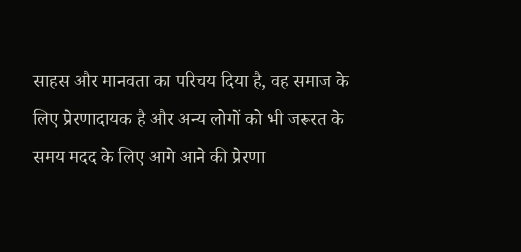साहस और मानवता का परिचय दिया है, वह समाज के लिए प्रेरणादायक है और अन्य लोगों को भी जरूरत के समय मदद के लिए आगे आने की प्रेरणा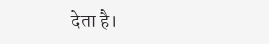देता है।